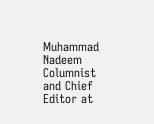Muhammad Nadeem Columnist and Chief Editor at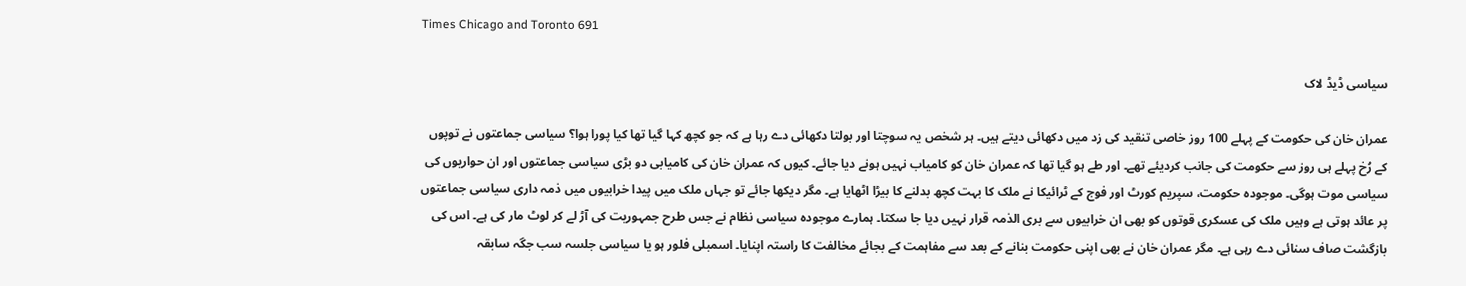Times Chicago and Toronto 691

سیاسی ڈیڈ لاک

عمران خان کی حکومت کے پہلے 100 روز خاصی تنقید کی زد میں دکھائی دیتے ہیں۔ ہر شخص یہ سوچتا اور بولتا دکھائی دے رہا ہے کہ جو کچھ کہا گیا تھا کیا پورا ہوا؟ سیاسی جماعتوں نے توپوں کے رُخ پہلے ہی روز سے حکومت کی جانب کردیئے تھے۔ اور طے ہو گیا تھا کہ عمران خان کو کامیاب نہیں ہونے دیا جائے۔ کیوں کہ عمران خان کی کامیابی دو بڑی سیاسی جماعتوں اور ان حواریوں کی سیاسی موت ہوگی۔ موجودہ حکومت، سپریم کورٹ اور فوج کے ٹرائیکا نے ملک کا بہت کچھ بدلنے کا بیڑا اٹھایا ہے۔ مگر دیکھا جائے تو جہاں ملک میں پیدا خرابیوں میں ذمہ داری سیاسی جماعتوں پر عائد ہوتی ہے وہیں ملک کی عسکری قوتوں کو بھی ان خرابیوں سے بری الذمہ قرار نہیں دیا جا سکتا۔ ہمارے موجودہ سیاسی نظام نے جس طرح جمہوریت کی آڑ لے کر لوٹ مار کی ہے۔ اس کی بازگشت صاف سنائی دے رہی ہے۔ مگر عمران خان نے بھی اپنی حکومت بنانے کے بعد سے مفاہمت کے بجائے مخالفت کا راستہ اپنایا۔ اسمبلی فلور ہو یا سیاسی جلسہ سب جگہ سابقہ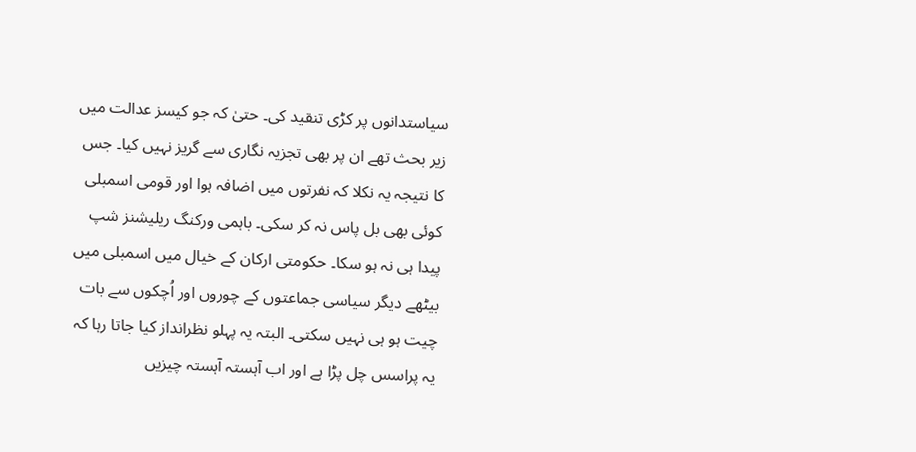سیاستدانوں پر کڑی تنقید کی۔ حتیٰ کہ جو کیسز عدالت میں زیر بحث تھے ان پر بھی تجزیہ نگاری سے گریز نہیں کیا۔ جس کا نتیجہ یہ نکلا کہ نفرتوں میں اضافہ ہوا اور قومی اسمبلی کوئی بھی بل پاس نہ کر سکی۔ باہمی ورکنگ ریلیشنز شپ پیدا ہی نہ ہو سکا۔ حکومتی ارکان کے خیال میں اسمبلی میں بیٹھے دیگر سیاسی جماعتوں کے چوروں اور اُچکوں سے بات چیت ہو ہی نہیں سکتی۔ البتہ یہ پہلو نظرانداز کیا جاتا رہا کہ یہ پراسس چل پڑا ہے اور اب آہستہ آہستہ چیزیں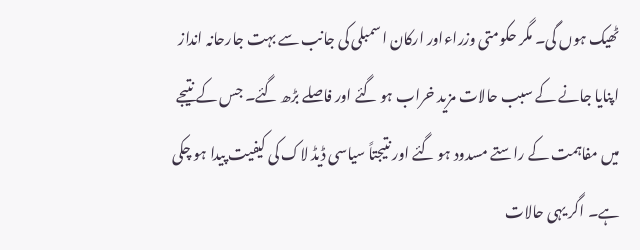ٹھیک ہوں گی۔ مگر حکومتی وزراءاور ارکان اسمبلی کی جانب سے بہت جارحانہ انداز اپنایا جانے کے سبب حالات مزید خراب ہو گئے اور فاصلے بڑھ گئے۔ جس کے نتیجے میں مفاہمت کے راستے مسدود ہو گئے اور نتیجتاً سیاسی ڈیڈ لاک کی کیفیت پیدا ہو چکی ہے۔ اگر یہی حالات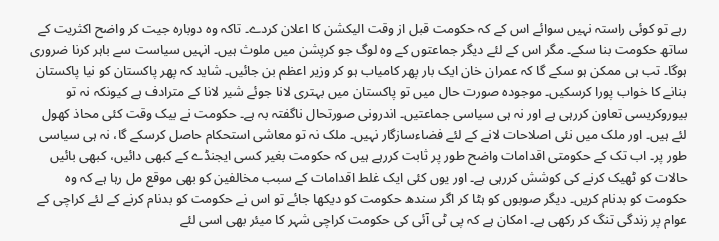رہے تو کوئی راستہ نہیں سوائے اس کے کہ حکومت قبل از وقت الیکشن کا اعلان کردے۔ تاکہ وہ دوبارہ جیت کر واضح اکثریت کے ساتھ حکومت بنا سکے۔ مگر اس کے لئے دیگر جماعتوں کے وہ لوگ جو کرپشن میں ملوث ہیں۔ انہیں سیاست سے باہر کرنا ضروری ہوگا۔ تب ہی ممکن ہو سکے گا کہ عمران خان ایک بار پھر کامیاب ہو کر وزیر اعظم بن جائیں۔ شاید کہ پھر پاکستان کو نیا پاکستان بنانے کا خواب پورا کرسکیں۔ موجودہ صورت حال میں تو پاکستان میں بہتری لانا جوئے شیر لانا کے مترادف ہے کیونکہ نہ تو بیوروکریسی تعاون کررہی ہے اور نہ ہی سیاسی جماعتیں۔ اندرونی صورتحال ناگفتہ بہ ہے۔ حکومت نے بیک وقت کئی محاذ کھول لئے ہیں۔ اور ملک میں نئی اصلاحات لانے کے لئے فضاءسازگار نہیں۔ ملک نہ تو معاشی استحکام حاصل کرسکے گا، نہ ہی سیاسی طور پر۔ اب تک کے حکومتی اقدامات واضح طور پر ثابت کررہے ہیں کہ حکومت بغیر کسی ایجنڈے کے کبھی دائیں، کبھی بائیں حالات کو ٹھیک کرنے کی کوشش کررہی ہے۔ اور یوں کئی ایک غلط اقدامات کے سبب مخالفین کو بھی موقع مل رہا ہے کہ وہ حکومت کو بدنام کریں۔ دیگر صوبوں کو ہٹا کر اگر سندھ حکومت کو دیکھا جائے تو اس نے حکومت کو بدنام کرنے کے لئے کراچی کے عوام پر زندگی تنگ کر رکھی ہے۔ امکان ہے کہ پی ٹی آئی کی حکومت کراچی شہر کا میئر بھی اسی لئے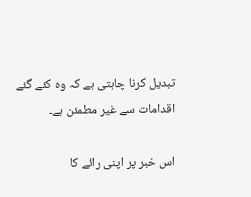تبدیل کرنا چاہتی ہے کہ وہ کئے گئے اقدامات سے غیر مطمئن ہے۔

اس خبر پر اپنی رائے کا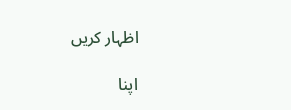اظہار کریں

اپنا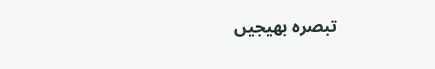تبصرہ بھیجیں